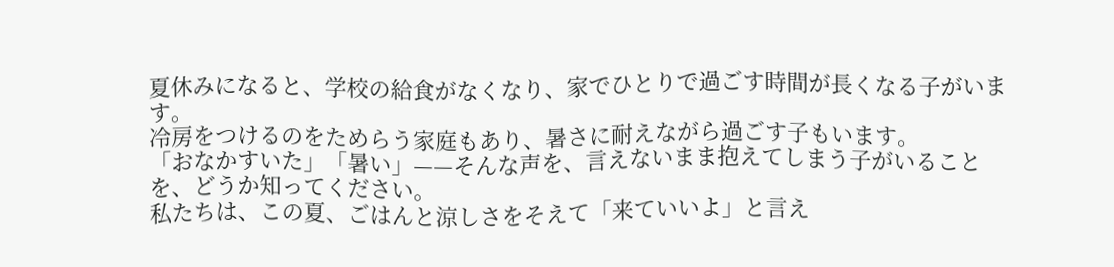夏休みになると、学校の給食がなくなり、家でひとりで過ごす時間が長くなる子がいます。
冷房をつけるのをためらう家庭もあり、暑さに耐えながら過ごす子もいます。
「おなかすいた」「暑い」——そんな声を、言えないまま抱えてしまう子がいることを、どうか知ってください。
私たちは、この夏、ごはんと涼しさをそえて「来ていいよ」と言え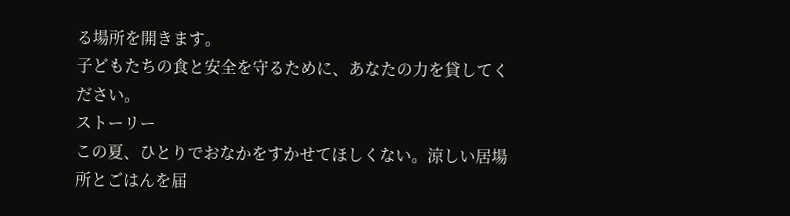る場所を開きます。
子どもたちの食と安全を守るために、あなたの力を貸してください。
ストーリー
この夏、ひとりでおなかをすかせてほしくない。涼しい居場所とごはんを届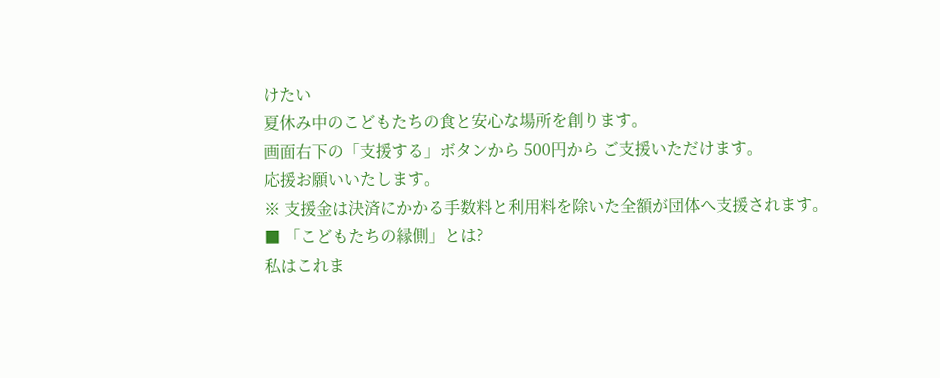けたい
夏休み中のこどもたちの食と安心な場所を創ります。
画面右下の「支援する」ボタンから 500円から ご支援いただけます。
応援お願いいたします。
※ 支援金は決済にかかる手数料と利用料を除いた全額が団体へ支援されます。
■ 「こどもたちの縁側」とは?
私はこれま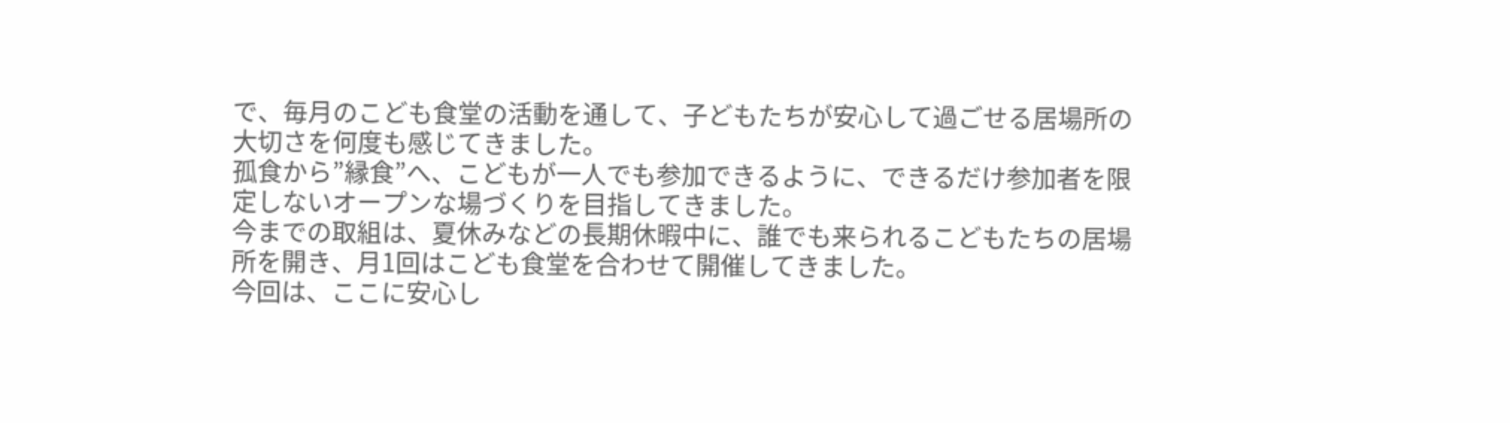で、毎月のこども食堂の活動を通して、子どもたちが安心して過ごせる居場所の大切さを何度も感じてきました。
孤食から”縁食”へ、こどもが一人でも参加できるように、できるだけ参加者を限定しないオープンな場づくりを目指してきました。
今までの取組は、夏休みなどの長期休暇中に、誰でも来られるこどもたちの居場所を開き、月1回はこども食堂を合わせて開催してきました。
今回は、ここに安心し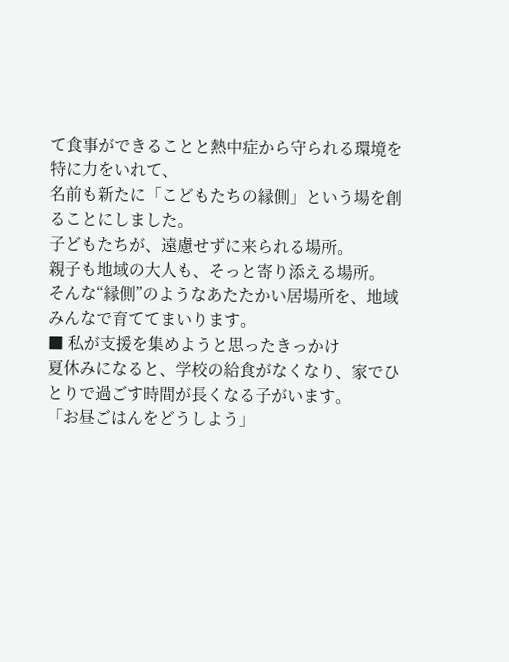て食事ができることと熱中症から守られる環境を特に力をいれて、
名前も新たに「こどもたちの縁側」という場を創ることにしました。
子どもたちが、遠慮せずに来られる場所。
親子も地域の大人も、そっと寄り添える場所。
そんな“縁側”のようなあたたかい居場所を、地域みんなで育ててまいります。
■ 私が支援を集めようと思ったきっかけ
夏休みになると、学校の給食がなくなり、家でひとりで過ごす時間が長くなる子がいます。
「お昼ごはんをどうしよう」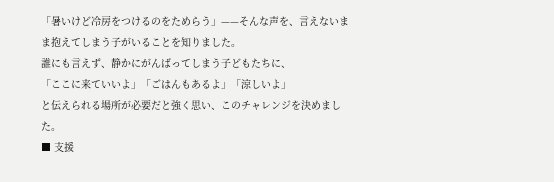「暑いけど冷房をつけるのをためらう」——そんな声を、言えないまま抱えてしまう子がいることを知りました。
誰にも言えず、静かにがんばってしまう子どもたちに、
「ここに来ていいよ」「ごはんもあるよ」「涼しいよ」
と伝えられる場所が必要だと強く思い、このチャレンジを決めました。
■ 支援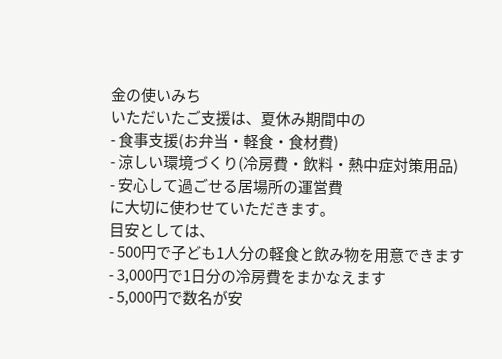金の使いみち
いただいたご支援は、夏休み期間中の
- 食事支援(お弁当・軽食・食材費)
- 涼しい環境づくり(冷房費・飲料・熱中症対策用品)
- 安心して過ごせる居場所の運営費
に大切に使わせていただきます。
目安としては、
- 500円で子ども1人分の軽食と飲み物を用意できます
- 3,000円で1日分の冷房費をまかなえます
- 5,000円で数名が安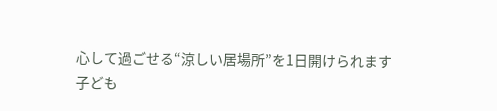心して過ごせる“涼しい居場所”を1日開けられます
子ども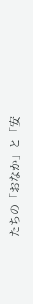たちの「おなか」と「安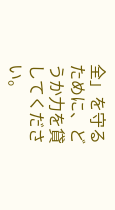全」を守るために、どうか力を貸してください。